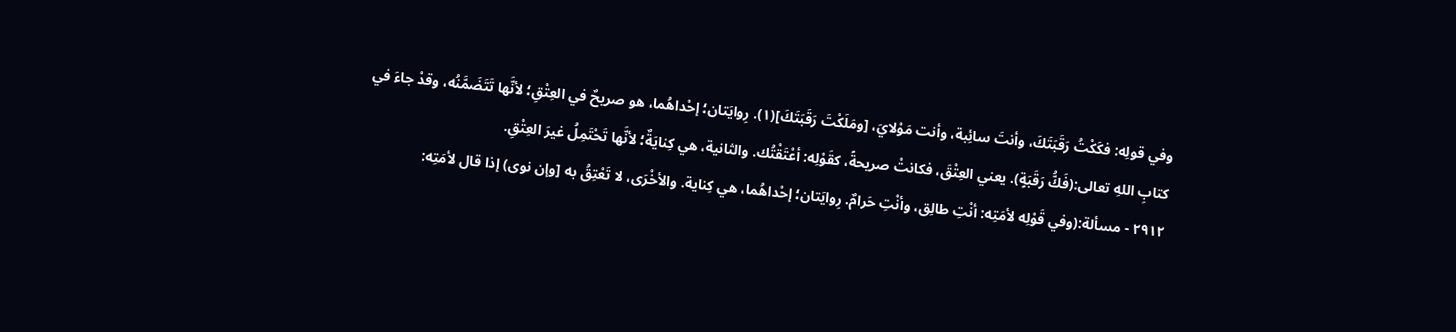وفي قولِه: فكَكْتُ رَقَبَتَكَ، وأنتَ سائِبة، وأنت مَوْلايَ، [ومَلَكْتَ رَقَبَتَكَ](١). رِوايَتان؛ إحْداهُما، هو صريحٌ في العِتْقِ؛ لأنَّها تَتَضَمَّنُه، وقدْ جاءَ في كتابِ اللهِ تعالى:(فَكُّ رَقَبَةٍ). يعني العِتْقَ، فكانتْ صريحةً، كقَوْلِه: أعْتَقْتُك. والثانية، هي كِنايَةٌ؛ لأنَّها تَحْتَمِلُ غيرَ العِتْقِ.
٢٩١٢ - مسألة:(وفي قَوْلِه لأمَتِه: أنْتِ طالِق، وأنْتِ حَرامٌ. رِوايَتان؛ إحْداهُما، هي كِناية. والأخْرَى، لا تَعْتِقُ به [وإن نوى) إذا قال لأمَتِه: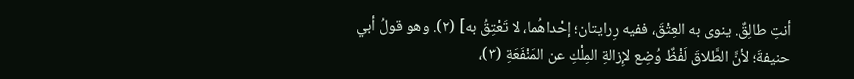أنتِ طالِقٌ. ينوى به العِتْقَ، ففيه رِرايتان؛ إحْداهُما، لا تَعْتِقُ به] (٢). وهو قولُ أبي حنيفةَ؛ لأنَّ الطَّلاقَ لَفْظٌ وُضِع لإِزالةِ المِلْكِ عن المَنْفَعَةِ (٣)،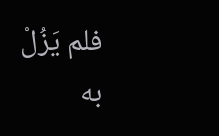فلم يَزُلْ به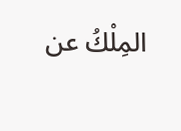المِلْكُ عن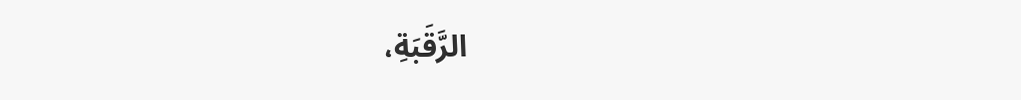الرَّقَبَةِ،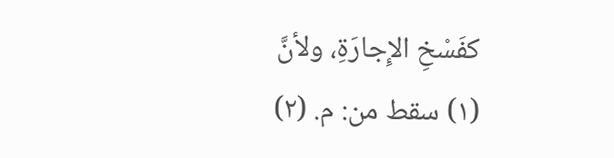كفَسْخِ الإِجارَةِ، ولأنَّ
(١) سقط من: م. (٢)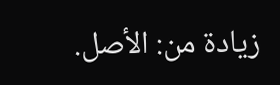زيادة من: الأصل.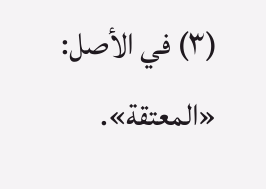(٣) في الأصل: «المعتقة».